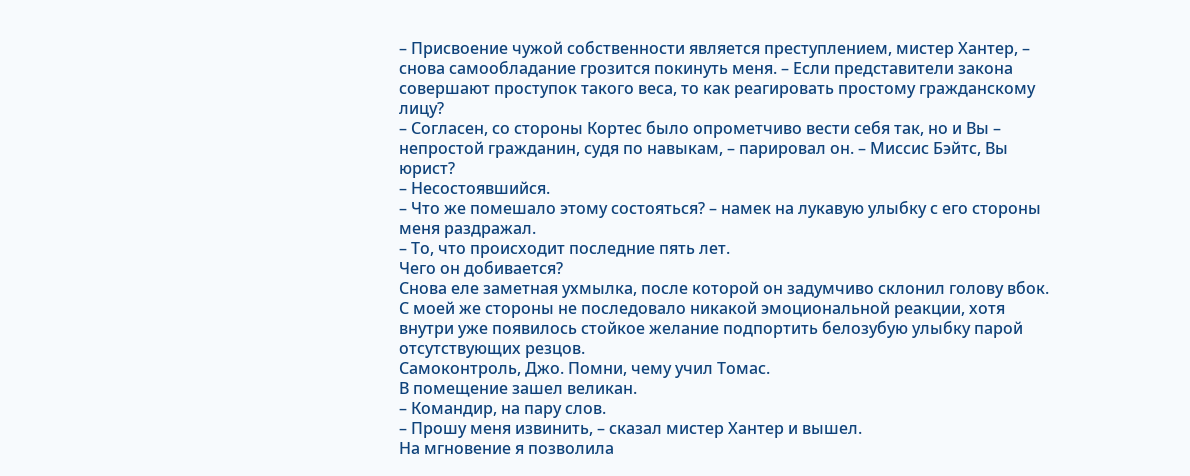– Присвоение чужой собственности является преступлением, мистер Хантер, – снова самообладание грозится покинуть меня. – Если представители закона совершают проступок такого веса, то как реагировать простому гражданскому лицу?
– Согласен, со стороны Кортес было опрометчиво вести себя так, но и Вы – непростой гражданин, судя по навыкам, – парировал он. – Миссис Бэйтс, Вы юрист?
– Несостоявшийся.
– Что же помешало этому состояться? – намек на лукавую улыбку с его стороны меня раздражал.
– То, что происходит последние пять лет.
Чего он добивается?
Снова еле заметная ухмылка, после которой он задумчиво склонил голову вбок. С моей же стороны не последовало никакой эмоциональной реакции, хотя внутри уже появилось стойкое желание подпортить белозубую улыбку парой отсутствующих резцов.
Самоконтроль, Джо. Помни, чему учил Томас.
В помещение зашел великан.
– Командир, на пару слов.
– Прошу меня извинить, – сказал мистер Хантер и вышел.
На мгновение я позволила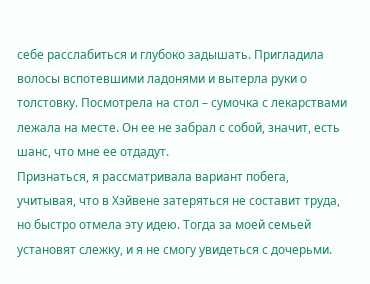себе расслабиться и глубоко задышать. Пригладила волосы вспотевшими ладонями и вытерла руки о толстовку. Посмотрела на стол – сумочка с лекарствами лежала на месте. Он ее не забрал с собой, значит, есть шанс, что мне ее отдадут.
Признаться, я рассматривала вариант побега, учитывая, что в Хэйвене затеряться не составит труда, но быстро отмела эту идею. Тогда за моей семьей установят слежку, и я не смогу увидеться с дочерьми.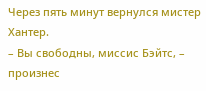Через пять минут вернулся мистер Хантер.
– Вы свободны, миссис Бэйтс, – произнес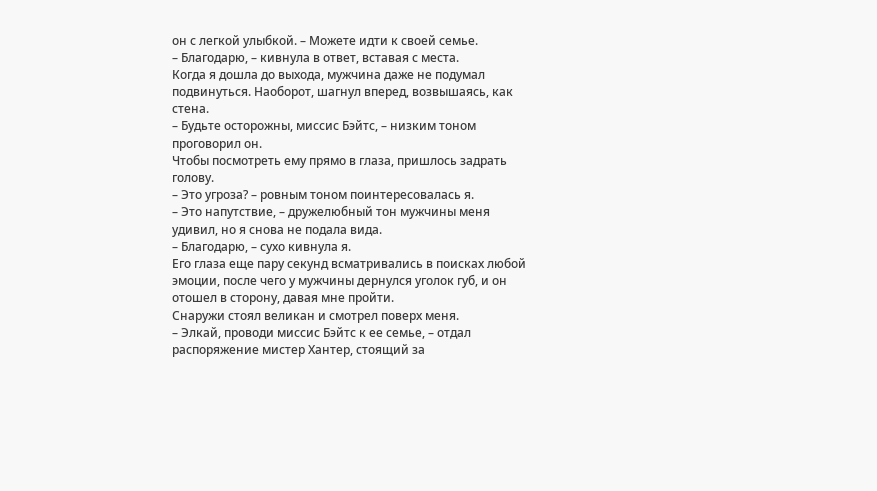он с легкой улыбкой. – Можете идти к своей семье.
– Благодарю, – кивнула в ответ, вставая с места.
Когда я дошла до выхода, мужчина даже не подумал подвинуться. Наоборот, шагнул вперед, возвышаясь, как стена.
– Будьте осторожны, миссис Бэйтс, – низким тоном проговорил он.
Чтобы посмотреть ему прямо в глаза, пришлось задрать голову.
– Это угроза? – ровным тоном поинтересовалась я.
– Это напутствие, – дружелюбный тон мужчины меня удивил, но я снова не подала вида.
– Благодарю, – сухо кивнула я.
Его глаза еще пару секунд всматривались в поисках любой эмоции, после чего у мужчины дернулся уголок губ, и он отошел в сторону, давая мне пройти.
Снаружи стоял великан и смотрел поверх меня.
– Элкай, проводи миссис Бэйтс к ее семье, – отдал распоряжение мистер Хантер, стоящий за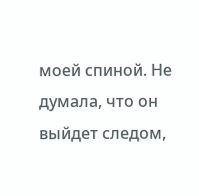моей спиной. Не думала, что он выйдет следом,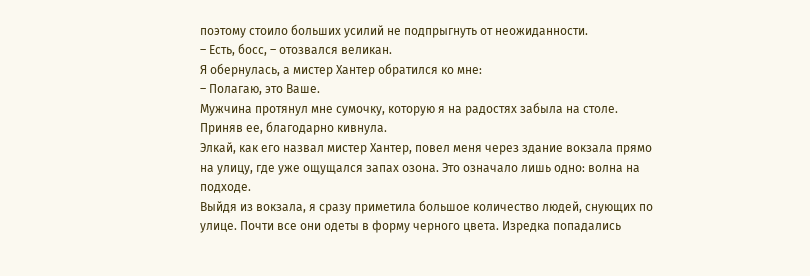поэтому стоило больших усилий не подпрыгнуть от неожиданности.
– Есть, босс, – отозвался великан.
Я обернулась, а мистер Хантер обратился ко мне:
– Полагаю, это Ваше.
Мужчина протянул мне сумочку, которую я на радостях забыла на столе. Приняв ее, благодарно кивнула.
Элкай, как его назвал мистер Хантер, повел меня через здание вокзала прямо на улицу, где уже ощущался запах озона. Это означало лишь одно: волна на подходе.
Выйдя из вокзала, я сразу приметила большое количество людей, снующих по улице. Почти все они одеты в форму черного цвета. Изредка попадались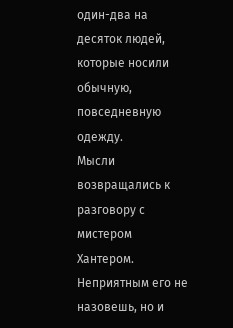один-два на десяток людей, которые носили обычную, повседневную одежду.
Мысли возвращались к разговору с мистером Хантером. Неприятным его не назовешь, но и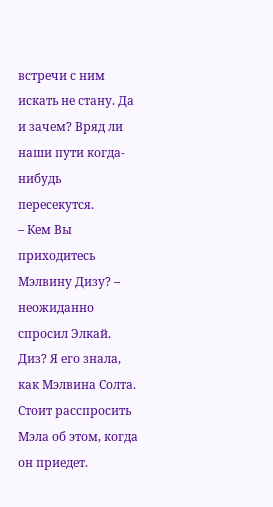встречи с ним искать не стану. Да и зачем? Вряд ли наши пути когда-нибудь пересекутся.
– Кем Вы приходитесь Мэлвину Дизу? – неожиданно спросил Элкай.
Диз? Я его знала, как Мэлвина Солта. Стоит расспросить Мэла об этом, когда он приедет.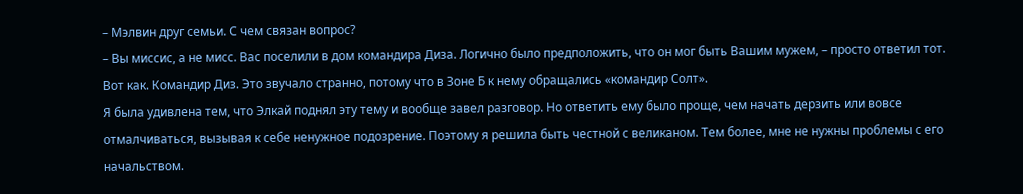– Мэлвин друг семьи. С чем связан вопрос?
– Вы миссис, а не мисс. Вас поселили в дом командира Диза. Логично было предположить, что он мог быть Вашим мужем, – просто ответил тот.
Вот как. Командир Диз. Это звучало странно, потому что в Зоне Б к нему обращались «командир Солт».
Я была удивлена тем, что Элкай поднял эту тему и вообще завел разговор. Но ответить ему было проще, чем начать дерзить или вовсе отмалчиваться, вызывая к себе ненужное подозрение. Поэтому я решила быть честной с великаном. Тем более, мне не нужны проблемы с его начальством.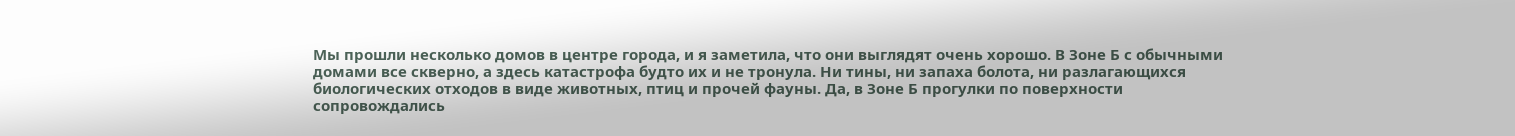Мы прошли несколько домов в центре города, и я заметила, что они выглядят очень хорошо. В Зоне Б с обычными домами все скверно, а здесь катастрофа будто их и не тронула. Ни тины, ни запаха болота, ни разлагающихся биологических отходов в виде животных, птиц и прочей фауны. Да, в Зоне Б прогулки по поверхности сопровождались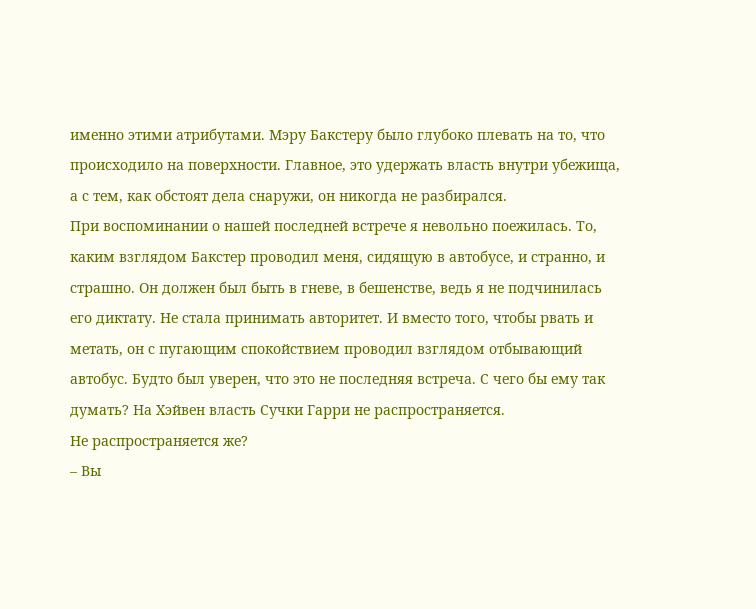именно этими атрибутами. Мэру Бакстеру было глубоко плевать на то, что происходило на поверхности. Главное, это удержать власть внутри убежища, а с тем, как обстоят дела снаружи, он никогда не разбирался.
При воспоминании о нашей последней встрече я невольно поежилась. То, каким взглядом Бакстер проводил меня, сидящую в автобусе, и странно, и страшно. Он должен был быть в гневе, в бешенстве, ведь я не подчинилась его диктату. Не стала принимать авторитет. И вместо того, чтобы рвать и метать, он с пугающим спокойствием проводил взглядом отбывающий автобус. Будто был уверен, что это не последняя встреча. С чего бы ему так думать? На Хэйвен власть Сучки Гарри не распространяется.
Не распространяется же?
– Вы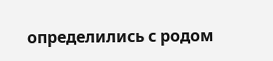определились с родом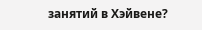занятий в Хэйвене?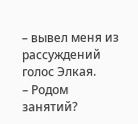– вывел меня из рассуждений голос Элкая.
– Родом занятий?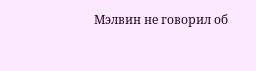Мэлвин не говорил об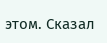этом. Сказал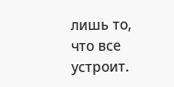лишь то, что все устроит.